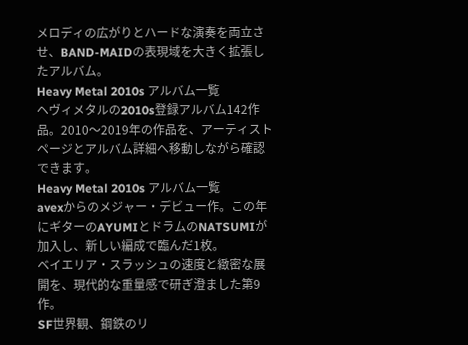メロディの広がりとハードな演奏を両立させ、BAND-MAIDの表現域を大きく拡張したアルバム。
Heavy Metal 2010s アルバム一覧
ヘヴィメタルの2010s登録アルバム142作品。2010〜2019年の作品を、アーティストページとアルバム詳細へ移動しながら確認できます。
Heavy Metal 2010s アルバム一覧
avexからのメジャー・デビュー作。この年にギターのAYUMIとドラムのNATSUMIが加入し、新しい編成で臨んだ1枚。
ベイエリア・スラッシュの速度と緻密な展開を、現代的な重量感で研ぎ澄ました第9作。
SF世界観、鋼鉄のリ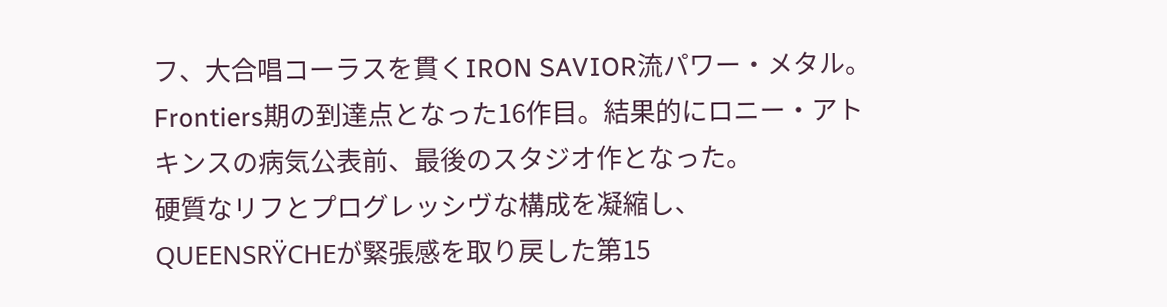フ、大合唱コーラスを貫くIRON SAVIOR流パワー・メタル。
Frontiers期の到達点となった16作目。結果的にロニー・アトキンスの病気公表前、最後のスタジオ作となった。
硬質なリフとプログレッシヴな構成を凝縮し、QUEENSRŸCHEが緊張感を取り戻した第15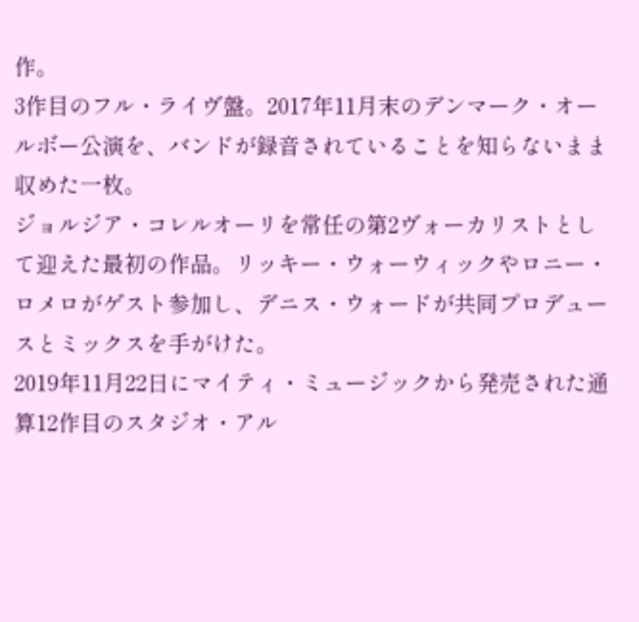作。
3作目のフル・ライヴ盤。2017年11月末のデンマーク・オールボー公演を、バンドが録音されていることを知らないまま収めた一枚。
ジョルジア・コレルオーリを常任の第2ヴォーカリストとして迎えた最初の作品。リッキー・ウォーウィックやロニー・ロメロがゲスト参加し、デニス・ウォードが共同プロデュースとミックスを手がけた。
2019年11月22日にマイティ・ミュージックから発売された通算12作目のスタジオ・アル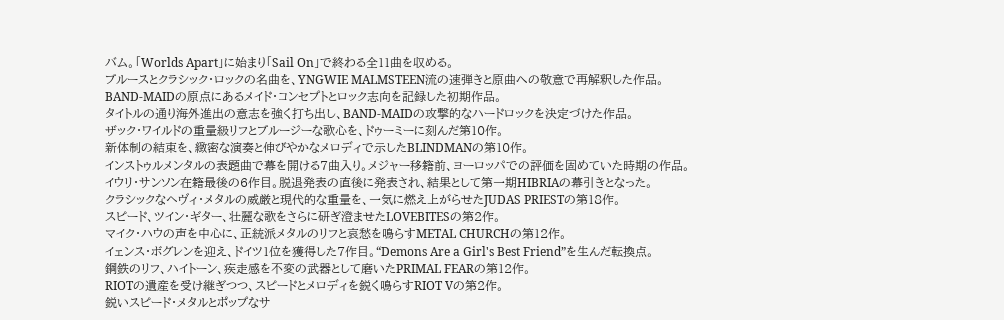バム。「Worlds Apart」に始まり「Sail On」で終わる全11曲を収める。
ブルースとクラシック・ロックの名曲を、YNGWIE MALMSTEEN流の速弾きと原曲への敬意で再解釈した作品。
BAND-MAIDの原点にあるメイド・コンセプトとロック志向を記録した初期作品。
タイトルの通り海外進出の意志を強く打ち出し、BAND-MAIDの攻撃的なハードロックを決定づけた作品。
ザック・ワイルドの重量級リフとブルージーな歌心を、ドゥーミーに刻んだ第10作。
新体制の結束を、緻密な演奏と伸びやかなメロディで示したBLINDMANの第10作。
インストゥルメンタルの表題曲で幕を開ける7曲入り。メジャー移籍前、ヨーロッパでの評価を固めていた時期の作品。
イウリ・サンソン在籍最後の6作目。脱退発表の直後に発表され、結果として第一期HIBRIAの幕引きとなった。
クラシックなヘヴィ・メタルの威厳と現代的な重量を、一気に燃え上がらせたJUDAS PRIESTの第18作。
スピード、ツイン・ギター、壮麗な歌をさらに研ぎ澄ませたLOVEBITESの第2作。
マイク・ハウの声を中心に、正統派メタルのリフと哀愁を鳴らすMETAL CHURCHの第12作。
イェンス・ボグレンを迎え、ドイツ1位を獲得した7作目。“Demons Are a Girl's Best Friend”を生んだ転換点。
鋼鉄のリフ、ハイトーン、疾走感を不変の武器として磨いたPRIMAL FEARの第12作。
RIOTの遺産を受け継ぎつつ、スピードとメロディを鋭く鳴らすRIOT Vの第2作。
鋭いスピード・メタルとポップなサ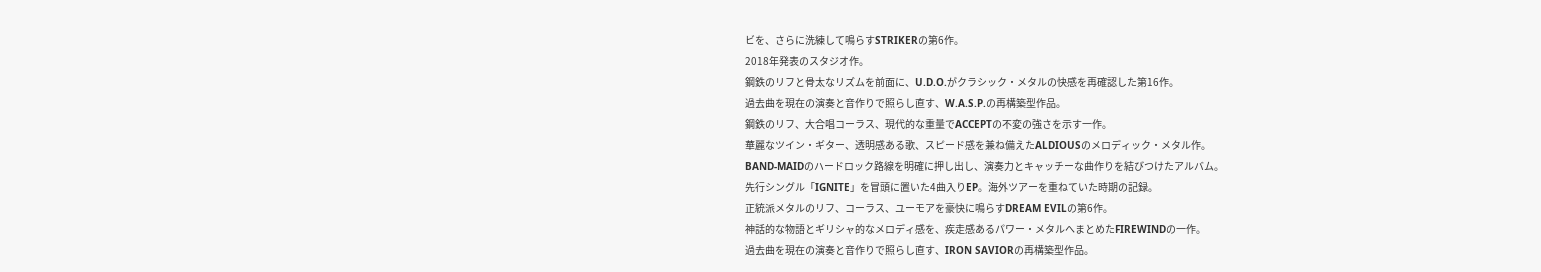ビを、さらに洗練して鳴らすSTRIKERの第6作。
2018年発表のスタジオ作。
鋼鉄のリフと骨太なリズムを前面に、U.D.O.がクラシック・メタルの快感を再確認した第16作。
過去曲を現在の演奏と音作りで照らし直す、W.A.S.P.の再構築型作品。
鋼鉄のリフ、大合唱コーラス、現代的な重量でACCEPTの不変の強さを示す一作。
華麗なツイン・ギター、透明感ある歌、スピード感を兼ね備えたALDIOUSのメロディック・メタル作。
BAND-MAIDのハードロック路線を明確に押し出し、演奏力とキャッチーな曲作りを結びつけたアルバム。
先行シングル「IGNITE」を冒頭に置いた4曲入りEP。海外ツアーを重ねていた時期の記録。
正統派メタルのリフ、コーラス、ユーモアを豪快に鳴らすDREAM EVILの第6作。
神話的な物語とギリシャ的なメロディ感を、疾走感あるパワー・メタルへまとめたFIREWINDの一作。
過去曲を現在の演奏と音作りで照らし直す、IRON SAVIORの再構築型作品。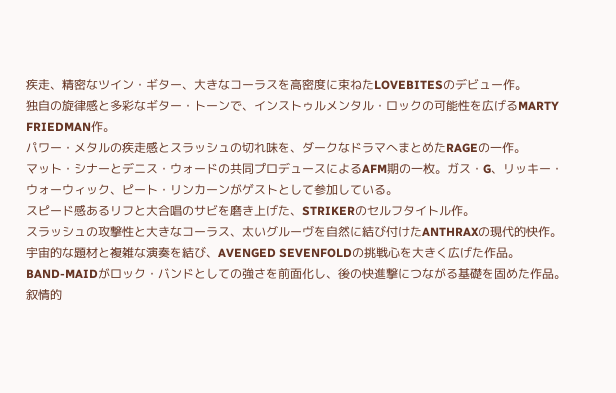疾走、精密なツイン・ギター、大きなコーラスを高密度に束ねたLOVEBITESのデビュー作。
独自の旋律感と多彩なギター・トーンで、インストゥルメンタル・ロックの可能性を広げるMARTY FRIEDMAN作。
パワー・メタルの疾走感とスラッシュの切れ味を、ダークなドラマへまとめたRAGEの一作。
マット・シナーとデニス・ウォードの共同プロデュースによるAFM期の一枚。ガス・G、リッキー・ウォーウィック、ピート・リンカーンがゲストとして参加している。
スピード感あるリフと大合唱のサビを磨き上げた、STRIKERのセルフタイトル作。
スラッシュの攻撃性と大きなコーラス、太いグルーヴを自然に結び付けたANTHRAXの現代的快作。
宇宙的な題材と複雑な演奏を結び、AVENGED SEVENFOLDの挑戦心を大きく広げた作品。
BAND-MAIDがロック・バンドとしての強さを前面化し、後の快進撃につながる基礎を固めた作品。
叙情的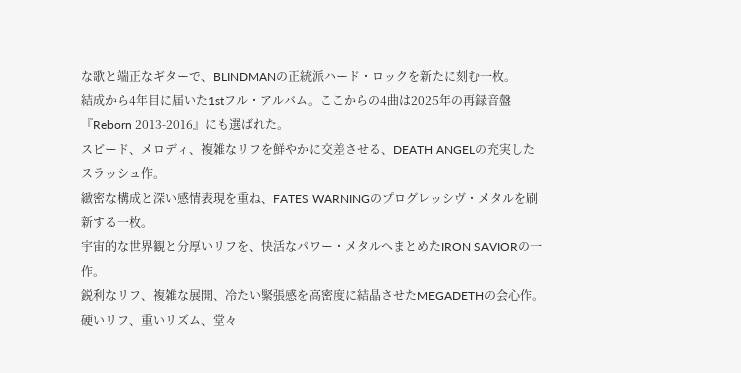な歌と端正なギターで、BLINDMANの正統派ハード・ロックを新たに刻む一枚。
結成から4年目に届いた1stフル・アルバム。ここからの4曲は2025年の再録音盤『Reborn 2013-2016』にも選ばれた。
スピード、メロディ、複雑なリフを鮮やかに交差させる、DEATH ANGELの充実したスラッシュ作。
緻密な構成と深い感情表現を重ね、FATES WARNINGのプログレッシヴ・メタルを刷新する一枚。
宇宙的な世界観と分厚いリフを、快活なパワー・メタルへまとめたIRON SAVIORの一作。
鋭利なリフ、複雑な展開、冷たい緊張感を高密度に結晶させたMEGADETHの会心作。
硬いリフ、重いリズム、堂々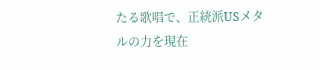たる歌唱で、正統派USメタルの力を現在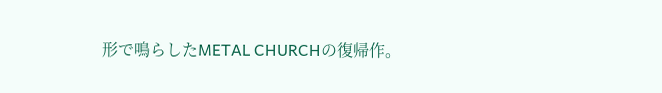形で鳴らしたMETAL CHURCHの復帰作。